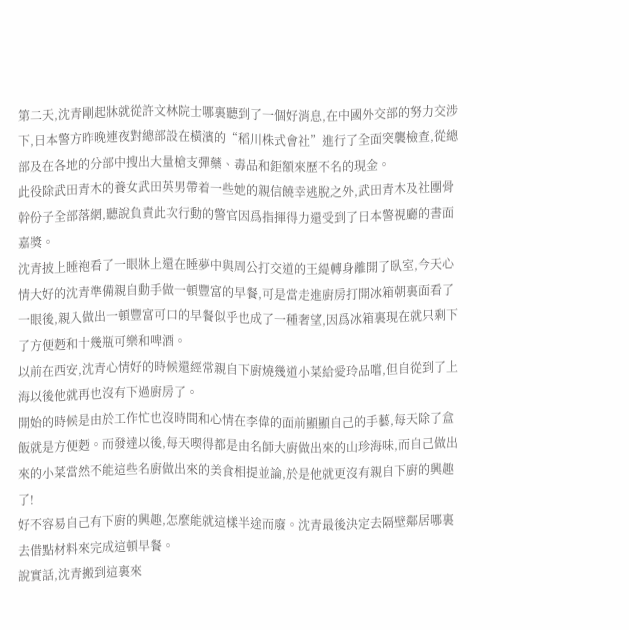第二天,沈青剛起牀就從許文林院士哪裏聽到了一個好消息,在中國外交部的努力交涉下,日本警方昨晚連夜對總部設在橫濱的“稻川株式會社”進行了全面突襲檢查,從總部及在各地的分部中搜出大量槍支彈藥、毒品和鉅額來歷不名的現金。
此役除武田青木的養女武田英男帶着一些她的親信饒幸逃脫之外,武田青木及社團骨幹份子全部落網,聽說負責此次行動的警官因爲指揮得力還受到了日本警視廳的書面嘉獎。
沈青披上睡袍看了一眼牀上還在睡夢中與周公打交道的王緹轉身離開了臥室,今天心情大好的沈青準備親自動手做一頓豐富的早餐,可是當走進廚房打開冰箱朝裏面看了一眼後,親入做出一頓豐富可口的早餐似乎也成了一種奢望,因爲冰箱裏現在就只剩下了方便麪和十幾瓶可樂和啤酒。
以前在西安,沈青心情好的時候還經常親自下廚燒幾道小菜給愛玲品嚐,但自從到了上海以後他就再也沒有下過廚房了。
開始的時候是由於工作忙也沒時間和心情在李偉的面前顯顯自己的手藝,每天除了盒飯就是方便麪。而發達以後,每天喫得都是由名師大廚做出來的山珍海味,而自己做出來的小菜當然不能這些名廚做出來的美食相提並論,於是他就更沒有親自下廚的興趣了!
好不容易自己有下廚的興趣,怎麼能就這樣半途而廢。沈青最後決定去隔壁鄰居哪裏去借點材料來完成這頓早餐。
說實話,沈青搬到這裏來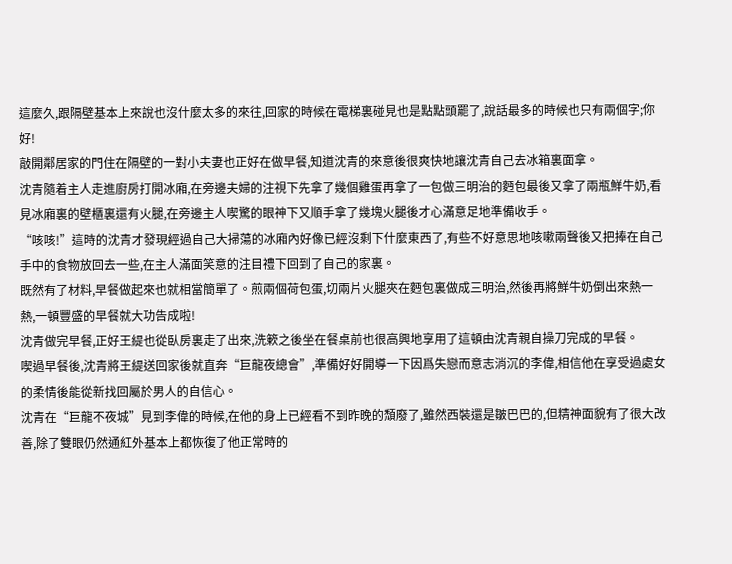這麼久,跟隔壁基本上來說也沒什麼太多的來往,回家的時候在電梯裏碰見也是點點頭罷了,說話最多的時候也只有兩個字;你好!
敲開鄰居家的門住在隔壁的一對小夫妻也正好在做早餐,知道沈青的來意後很爽快地讓沈青自己去冰箱裏面拿。
沈青隨着主人走進廚房打開冰廂,在旁邊夫婦的注視下先拿了幾個雞蛋再拿了一包做三明治的麪包最後又拿了兩瓶鮮牛奶,看見冰廂裏的壁櫃裏還有火腿,在旁邊主人喫驚的眼神下又順手拿了幾塊火腿後才心滿意足地準備收手。
“咳咳!”這時的沈青才發現經過自己大掃蕩的冰廂內好像已經沒剩下什麼東西了,有些不好意思地咳嗽兩聲後又把捧在自己手中的食物放回去一些,在主人滿面笑意的注目禮下回到了自己的家裏。
既然有了材料,早餐做起來也就相當簡單了。煎兩個荷包蛋,切兩片火腿夾在麪包裏做成三明治,然後再將鮮牛奶倒出來熱一熱,一頓豐盛的早餐就大功告成啦!
沈青做完早餐,正好王緹也從臥房裏走了出來,洗簌之後坐在餐桌前也很高興地享用了這頓由沈青親自操刀完成的早餐。
喫過早餐後,沈青將王緹送回家後就直奔“巨龍夜總會”,準備好好開導一下因爲失戀而意志消沉的李偉,相信他在享受過處女的柔情後能從新找回屬於男人的自信心。
沈青在“巨龍不夜城”見到李偉的時候,在他的身上已經看不到昨晚的頹廢了,雖然西裝還是皺巴巴的,但精神面貌有了很大改善,除了雙眼仍然通紅外基本上都恢復了他正常時的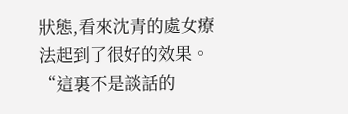狀態,看來沈青的處女療法起到了很好的效果。
“這裏不是談話的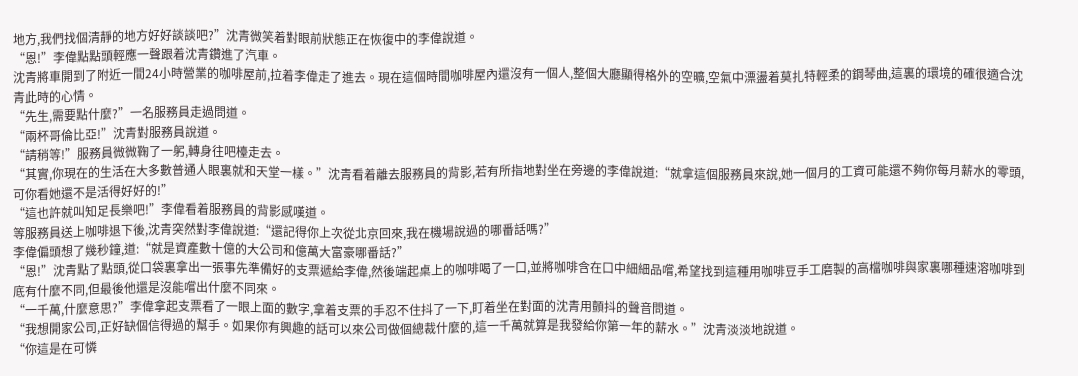地方,我們找個清靜的地方好好談談吧?”沈青微笑着對眼前狀態正在恢復中的李偉說道。
“恩!”李偉點點頭輕應一聲跟着沈青鑽進了汽車。
沈青將車開到了附近一間24小時營業的咖啡屋前,拉着李偉走了進去。現在這個時間咖啡屋內還沒有一個人,整個大廳顯得格外的空曠,空氣中漂盪着莫扎特輕柔的鋼琴曲,這裏的環境的確很適合沈青此時的心情。
“先生,需要點什麼?”一名服務員走過問道。
“兩杯哥倫比亞!”沈青對服務員說道。
“請稍等!”服務員微微鞠了一躬,轉身往吧檯走去。
“其實,你現在的生活在大多數普通人眼裏就和天堂一樣。”沈青看着離去服務員的背影,若有所指地對坐在旁邊的李偉說道:“就拿這個服務員來說,她一個月的工資可能還不夠你每月薪水的零頭,可你看她還不是活得好好的!”
“這也許就叫知足長樂吧!”李偉看着服務員的背影感嘆道。
等服務員送上咖啡退下後,沈青突然對李偉說道:“還記得你上次從北京回來,我在機場說過的哪番話嗎?”
李偉偏頭想了幾秒鐘,道:“就是資產數十億的大公司和億萬大富豪哪番話?”
“恩!”沈青點了點頭,從口袋裏拿出一張事先準備好的支票遞給李偉,然後端起桌上的咖啡喝了一口,並將咖啡含在口中細細品嚐,希望找到這種用咖啡豆手工磨製的高檔咖啡與家裏哪種速溶咖啡到底有什麼不同,但最後他還是沒能嚐出什麼不同來。
“一千萬,什麼意思?”李偉拿起支票看了一眼上面的數字,拿着支票的手忍不住抖了一下,盯着坐在對面的沈青用顫抖的聲音問道。
“我想開家公司,正好缺個信得過的幫手。如果你有興趣的話可以來公司做個總裁什麼的,這一千萬就算是我發給你第一年的薪水。”沈青淡淡地說道。
“你這是在可憐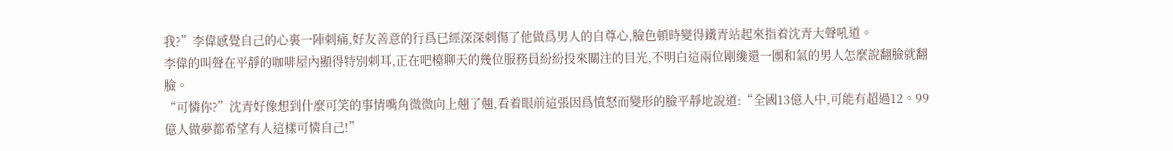我?”李偉感覺自己的心裏一陣刺痛,好友善意的行爲已經深深刺傷了他做爲男人的自尊心,臉色頓時變得鐵青站起來指着沈青大聲吼道。
李偉的叫聲在平靜的咖啡屋內顯得特別刺耳,正在吧檯聊天的幾位服務員紛紛投來關注的目光,不明白這兩位剛纔還一團和氣的男人怎麼說翻臉就翻臉。
“可憐你?”沈青好像想到什麼可笑的事情嘴角微微向上翹了翹,看着眼前這張因爲憤怒而變形的臉平靜地說道:“全國13億人中,可能有超過12。99億人做夢都希望有人這樣可憐自己!”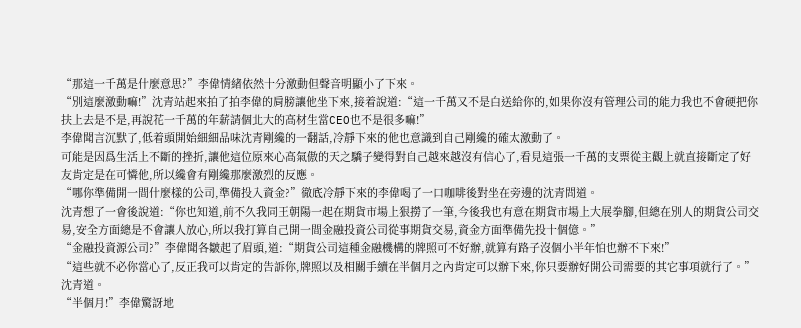“那這一千萬是什麼意思?”李偉情緒依然十分激動但聲音明顯小了下來。
“別這麼激動嘛!”沈青站起來拍了拍李偉的肩膀讓他坐下來,接着說道:“這一千萬又不是白送給你的,如果你沒有管理公司的能力我也不會硬把你扶上去是不是,再說花一千萬的年薪請個北大的高材生當CEO也不是很多嘛!”
李偉聞言沉默了,低着頭開始細細品味沈青剛纔的一翻話,冷靜下來的他也意識到自己剛纔的確太激動了。
可能是因爲生活上不斷的挫折,讓他這位原來心高氣傲的天之驕子變得對自己越來越沒有信心了,看見這張一千萬的支票從主觀上就直接斷定了好友肯定是在可憐他,所以纔會有剛纔那麼激烈的反應。
“哪你準備開一間什麼樣的公司,準備投入資金?”徹底冷靜下來的李偉喝了一口咖啡後對坐在旁邊的沈青問道。
沈青想了一會後說道:“你也知道,前不久我同王朝陽一起在期貨市場上狠撈了一筆,今後我也有意在期貨市場上大展拳腳,但總在別人的期貨公司交易,安全方面總是不會讓人放心,所以我打算自己開一間金融投資公司從事期貨交易,資金方面準備先投十個億。”
“金融投資源公司?”李偉聞各皺起了眉頭,道:“期貨公司這種金融機構的牌照可不好辦,就算有路子沒個小半年怕也辦不下來!”
“這些就不必你當心了,反正我可以肯定的告訴你,牌照以及相關手續在半個月之內肯定可以辦下來,你只要辦好開公司需要的其它事項就行了。”沈青道。
“半個月!”李偉驚訝地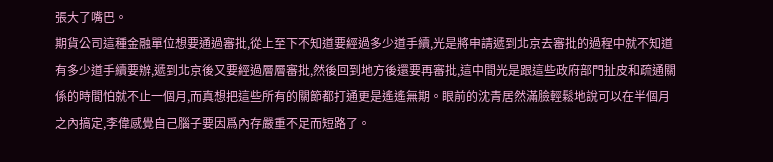張大了嘴巴。
期貨公司這種金融單位想要通過審批,從上至下不知道要經過多少道手續,光是將申請遞到北京去審批的過程中就不知道有多少道手續要辦,遞到北京後又要經過層層審批,然後回到地方後還要再審批,這中間光是跟這些政府部門扯皮和疏通關係的時間怕就不止一個月,而真想把這些所有的關節都打通更是遙遙無期。眼前的沈青居然滿臉輕鬆地說可以在半個月之內搞定,李偉感覺自己腦子要因爲內存嚴重不足而短路了。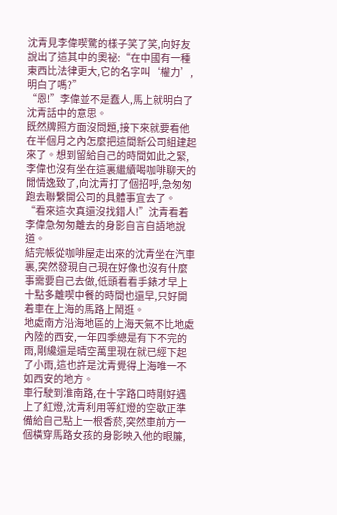沈青見李偉喫驚的樣子笑了笑,向好友說出了這其中的奧祕:“在中國有一種東西比法律更大,它的名字叫‘權力’,明白了嗎?”
“恩!”李偉並不是蠢人,馬上就明白了沈青話中的意思。
既然牌照方面沒問題,接下來就要看他在半個月之內怎麼把這間新公司組建起來了。想到留給自己的時間如此之緊,李偉也沒有坐在這裏繼續喝咖啡聊天的閒情逸致了,向沈青打了個招呼,急匆匆跑去聯繫開公司的具體事宜去了。
“看來這次真還沒找錯人!”沈青看着李偉急匆匆離去的身影自言自語地說道。
結完帳從咖啡屋走出來的沈青坐在汽車裏,突然發現自己現在好像也沒有什麼事需要自己去做,低頭看看手錶才早上十點多離喫中餐的時間也還早,只好開着車在上海的馬路上鬧逛。
地處南方沿海地區的上海天氣不比地處內陸的西安,一年四季總是有下不完的雨,剛纔還是晴空萬里現在就已經下起了小雨,這也許是沈青覺得上海唯一不如西安的地方。
車行駛到淮南路,在十字路口時剛好遇上了紅燈,沈青利用等紅燈的空歇正準備給自己點上一根香菸,突然車前方一個橫穿馬路女孩的身影映入他的眼簾,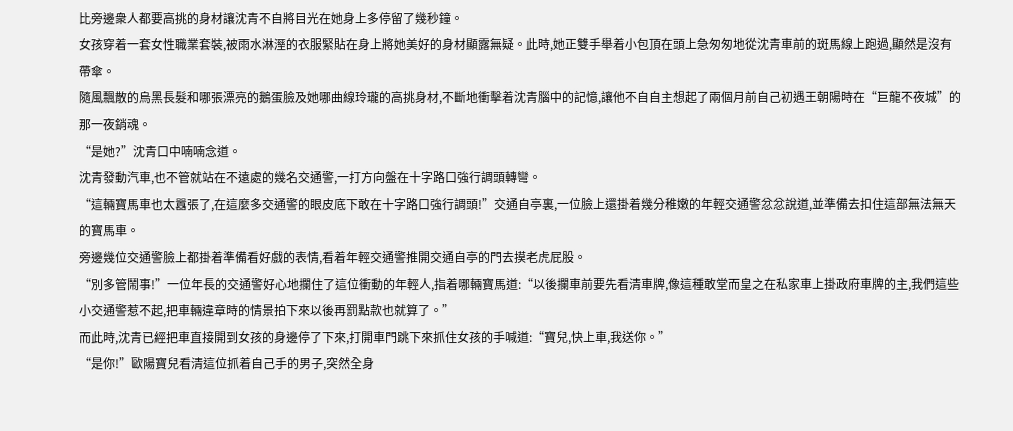比旁邊衆人都要高挑的身材讓沈青不自將目光在她身上多停留了幾秒鐘。
女孩穿着一套女性職業套裝,被雨水淋溼的衣服緊貼在身上將她美好的身材顯露無疑。此時,她正雙手舉着小包頂在頭上急匆匆地從沈青車前的斑馬線上跑過,顯然是沒有帶傘。
隨風飄散的烏黑長髮和哪張漂亮的鵝蛋臉及她哪曲線玲瓏的高挑身材,不斷地衝擊着沈青腦中的記憶,讓他不自自主想起了兩個月前自己初遇王朝陽時在“巨龍不夜城”的那一夜銷魂。
“是她?”沈青口中喃喃念道。
沈青發動汽車,也不管就站在不遠處的幾名交通警,一打方向盤在十字路口強行調頭轉彎。
“這輛寶馬車也太囂張了,在這麼多交通警的眼皮底下敢在十字路口強行調頭!”交通自亭裏,一位臉上還掛着幾分稚嫩的年輕交通警忿忿說道,並準備去扣住這部無法無天的寶馬車。
旁邊幾位交通警臉上都掛着準備看好戲的表情,看着年輕交通警推開交通自亭的門去摸老虎屁股。
“別多管鬧事!”一位年長的交通警好心地攔住了這位衝動的年輕人,指着哪輛寶馬道:“以後攔車前要先看清車牌,像這種敢堂而皇之在私家車上掛政府車牌的主,我們這些小交通警惹不起,把車輛違章時的情景拍下來以後再罰點款也就算了。”
而此時,沈青已經把車直接開到女孩的身邊停了下來,打開車門跳下來抓住女孩的手喊道:“寶兒,快上車,我送你。”
“是你!”歐陽寶兒看清這位抓着自己手的男子,突然全身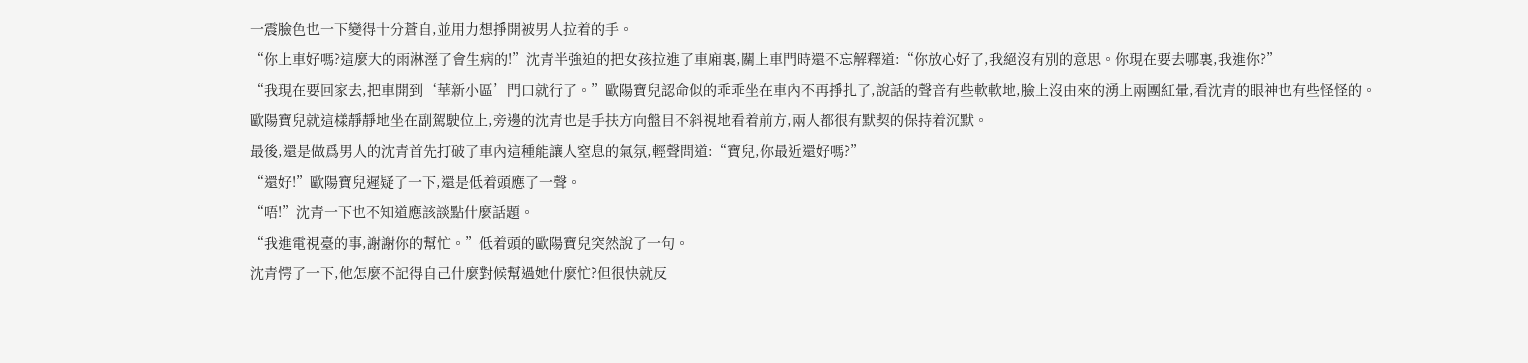一震臉色也一下變得十分蒼自,並用力想掙開被男人拉着的手。
“你上車好嗎?這麼大的雨淋溼了會生病的!”沈青半強迫的把女孩拉進了車廂裏,關上車門時還不忘解釋道:“你放心好了,我絕沒有別的意思。你現在要去哪裏,我進你?”
“我現在要回家去,把車開到‘華新小區’門口就行了。”歐陽寶兒認命似的乖乖坐在車內不再掙扎了,說話的聲音有些軟軟地,臉上沒由來的湧上兩團紅暈,看沈青的眼神也有些怪怪的。
歐陽寶兒就這樣靜靜地坐在副駕駛位上,旁邊的沈青也是手扶方向盤目不斜視地看着前方,兩人都很有默契的保持着沉默。
最後,還是做爲男人的沈青首先打破了車內這種能讓人窒息的氣氛,輕聲問道:“寶兒,你最近還好嗎?”
“還好!”歐陽寶兒遲疑了一下,還是低着頭應了一聲。
“唔!”沈青一下也不知道應該談點什麼話題。
“我進電視臺的事,謝謝你的幫忙。”低着頭的歐陽寶兒突然說了一句。
沈青愕了一下,他怎麼不記得自己什麼對候幫過她什麼忙?但很快就反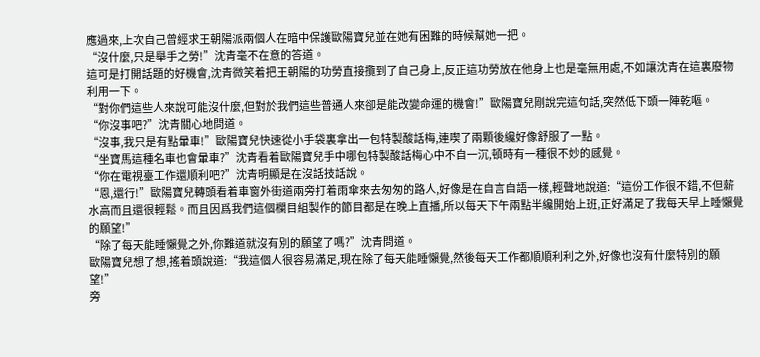應過來,上次自己曾經求王朝陽派兩個人在暗中保護歐陽寶兒並在她有困難的時候幫她一把。
“沒什麼,只是舉手之勞!”沈青毫不在意的答道。
這可是打開話題的好機會,沈青微笑着把王朝陽的功勞直接攬到了自己身上,反正這功勞放在他身上也是毫無用處,不如讓沈青在這裏廢物利用一下。
“對你們這些人來說可能沒什麼,但對於我們這些普通人來卻是能改變命運的機會!”歐陽寶兒剛說完這句話,突然低下頭一陣乾嘔。
“你沒事吧?”沈青關心地問道。
“沒事,我只是有點暈車!”歐陽寶兒快速從小手袋裏拿出一包特製酸話梅,連喫了兩顆後纔好像舒服了一點。
“坐寶馬這種名車也會暈車?”沈青看着歐陽寶兒手中哪包特製酸話梅心中不自一沉,頓時有一種很不妙的感覺。
“你在電視臺工作還順利吧?”沈青明顯是在沒話技話說。
“恩,還行!”歐陽寶兒轉頭看着車窗外街道兩旁打着雨傘來去匆匆的路人,好像是在自言自語一樣,輕聲地說道:“這份工作很不錯,不但薪水高而且還很輕鬆。而且因爲我們這個欄目組製作的節目都是在晚上直播,所以每天下午兩點半纔開始上班,正好滿足了我每天早上睡懶覺的願望!”
“除了每天能睡懶覺之外,你難道就沒有別的願望了嗎?”沈青問道。
歐陽寶兒想了想,搖着頭說道:“我這個人很容易滿足,現在除了每天能睡懶覺,然後每天工作都順順利利之外,好像也沒有什麼特別的願望!”
旁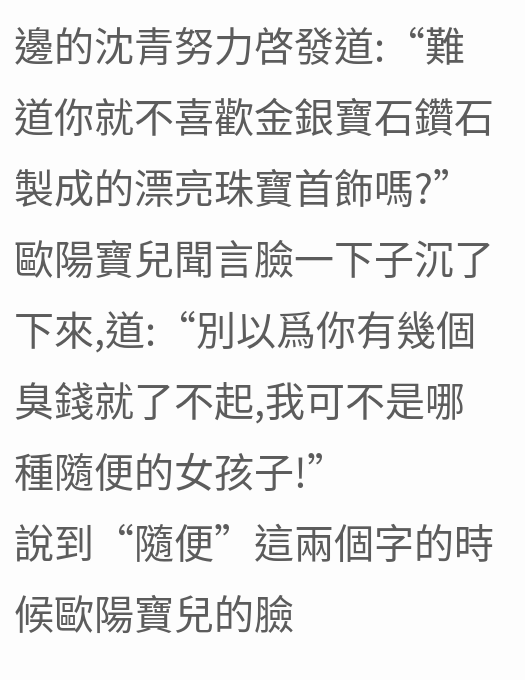邊的沈青努力啓發道:“難道你就不喜歡金銀寶石鑽石製成的漂亮珠寶首飾嗎?”
歐陽寶兒聞言臉一下子沉了下來,道:“別以爲你有幾個臭錢就了不起,我可不是哪種隨便的女孩子!”
說到“隨便”這兩個字的時候歐陽寶兒的臉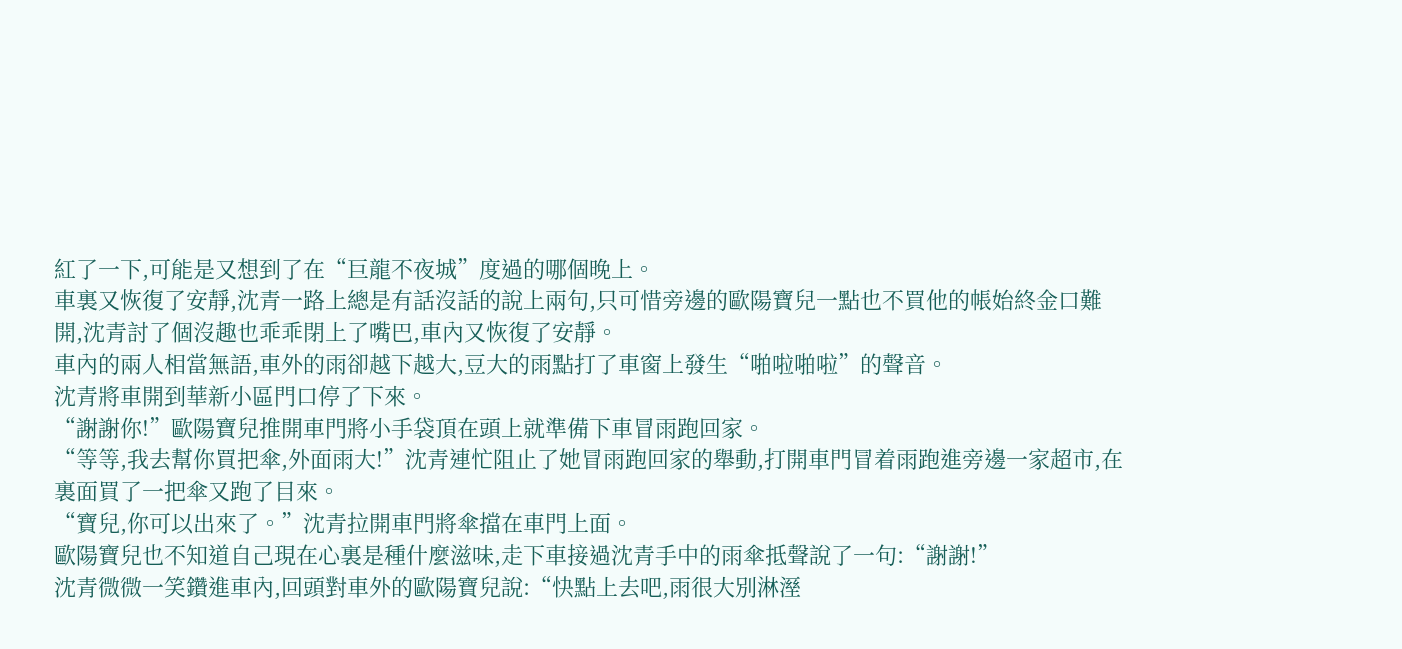紅了一下,可能是又想到了在“巨龍不夜城”度過的哪個晚上。
車裏又恢復了安靜,沈青一路上總是有話沒話的說上兩句,只可惜旁邊的歐陽寶兒一點也不買他的帳始終金口難開,沈青討了個沒趣也乖乖閉上了嘴巴,車內又恢復了安靜。
車內的兩人相當無語,車外的雨卻越下越大,豆大的雨點打了車窗上發生“啪啦啪啦”的聲音。
沈青將車開到華新小區門口停了下來。
“謝謝你!”歐陽寶兒推開車門將小手袋頂在頭上就準備下車冒雨跑回家。
“等等,我去幫你買把傘,外面雨大!”沈青連忙阻止了她冒雨跑回家的舉動,打開車門冒着雨跑進旁邊一家超市,在裏面買了一把傘又跑了目來。
“寶兒,你可以出來了。”沈青拉開車門將傘擋在車門上面。
歐陽寶兒也不知道自己現在心裏是種什麼滋味,走下車接過沈青手中的雨傘抵聲說了一句:“謝謝!”
沈青微微一笑鑽進車內,回頭對車外的歐陽寶兒說:“快點上去吧,雨很大別淋溼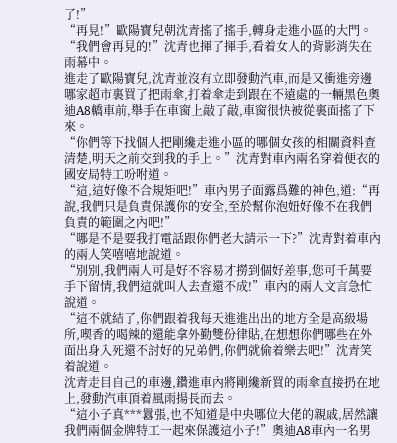了!”
“再見!”歐陽寶兒朝沈青搖了搖手,轉身走進小區的大門。
“我們會再見的!”沈青也揮了揮手,看着女人的背影消失在雨幕中。
進走了歐陽寶兒,沈青並沒有立即發動汽車,而是又衝進旁邊哪家超市裏買了把雨傘,打着傘走到跟在不遠處的一輛黑色奧迪A8轎車前,舉手在車窗上敲了敲,車窗很快被從裏面搖了下來。
“你們等下找個人把剛纔走進小區的哪個女孩的相關資料查清楚,明天之前交到我的手上。”沈青對車內兩名穿着便衣的國安局特工吩咐道。
“這,這好像不合規矩吧!”車內男子面露爲難的神色,道:“再說,我們只是負責保護你的安全,至於幫你泡妞好像不在我們負責的範圍之內吧!”
“哪是不是要我打電話跟你們老大請示一下?”沈青對着車內的兩人笑嘻嘻地說道。
“別別,我們兩人可是好不容易才撈到個好差事,您可千萬要手下留情,我們這就叫人去查還不成!”車內的兩人文言急忙說道。
“這不就結了,你們跟着我每天進進出出的地方全是高級場所,喫香的喝辣的還能拿外勤雙份律貼,在想想你們哪些在外面出身入死還不討好的兄弟們,你們就偷着樂去吧!”沈青笑着說道。
沈青走目自己的車邊,鑽進車內將剛纔新買的雨傘直接扔在地上,發動汽車頂着風雨揚長而去。
“這小子真***囂張,也不知道是中央哪位大佬的親戚,居然讓我們兩個金牌特工一起來保護這小子!”奧迪A8車內一名男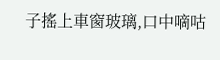子搖上車窗玻璃,口中嘀咕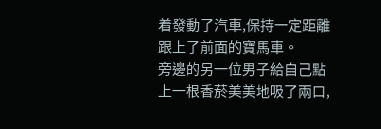着發動了汽車,保持一定距離跟上了前面的寶馬車。
旁邊的另一位男子給自己點上一根香菸美美地吸了兩口,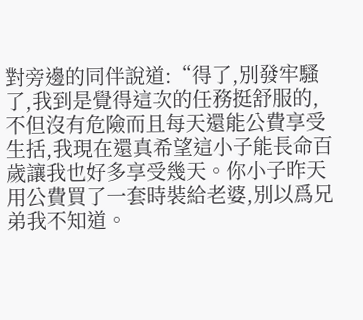對旁邊的同伴說道:“得了,別發牢騷了,我到是覺得這次的任務挺舒服的,不但沒有危險而且每天還能公費享受生括,我現在還真希望這小子能長命百歲讓我也好多享受幾天。你小子昨天用公費買了一套時裝給老婆,別以爲兄弟我不知道。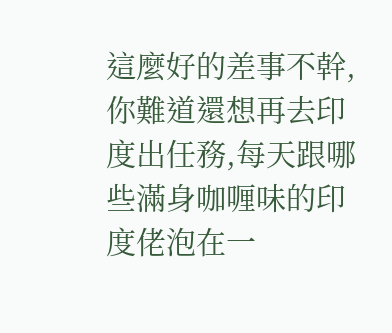這麼好的差事不幹,你難道還想再去印度出任務,每天跟哪些滿身咖喱味的印度佬泡在一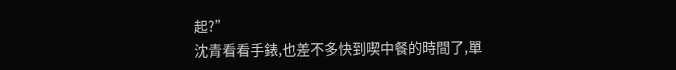起?”
沈青看看手錶,也差不多快到喫中餐的時間了,單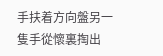手扶着方向盤另一隻手從懷裏掏出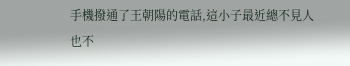手機撥通了王朝陽的電話,這小子最近總不見人也不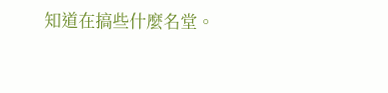知道在搞些什麼名堂。